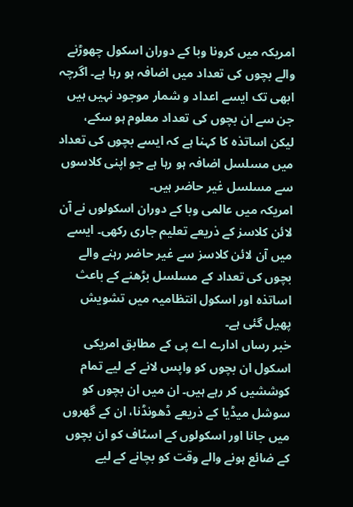امریکہ میں کرونا وبا کے دوران اسکول چھوڑنے والے بچوں کی تعداد میں اضافہ ہو رہا ہے۔ اگرچہ ابھی تک ایسے اعداد و شمار موجود نہیں ہیں جن سے ان بچوں کی تعداد معلوم ہو سکے، لیکن اساتذہ کا کہنا ہے کہ ایسے بچوں کی تعداد میں مسلسل اضافہ ہو رہا ہے جو اپنی کلاسوں سے مسلسل غیر حاضر ہیں۔
امریکہ میں عالمی وبا کے دوران اسکولوں نے آن لائن کلاسز کے ذریعے تعلیم جاری رکھی۔ ایسے میں آن لائن کلاسز سے غیر حاضر رہنے والے بچوں کی تعداد کے مسلسل بڑھنے کے باعث اساتذہ اور اسکول انتظامیہ میں تشویش پھیل گئی ہے۔
خبر رساں ادارے اے پی کے مطابق امریکی اسکول ان بچوں کو واپس لانے کے لیے تمام کوششیں کر رہے ہیں۔ ان میں ان بچوں کو سوشل میڈیا کے ذریعے ڈھونڈنا، ان کے گھروں میں جانا اور اسکولوں کے اسٹاف کو ان بچوں کے ضائع ہونے والے وقت کو بچانے کے لیے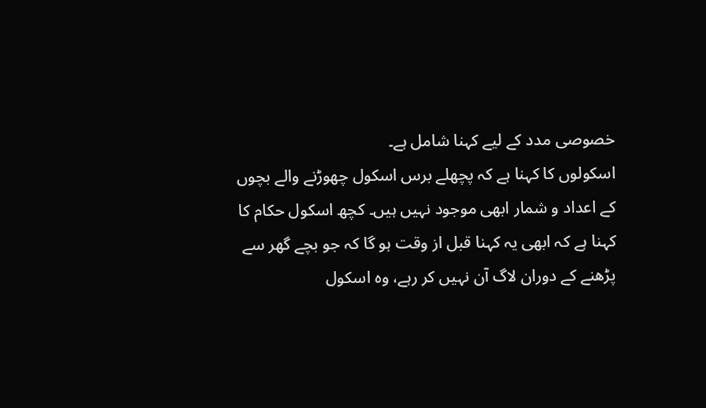خصوصی مدد کے لیے کہنا شامل ہے۔
اسکولوں کا کہنا ہے کہ پچھلے برس اسکول چھوڑنے والے بچوں کے اعداد و شمار ابھی موجود نہیں ہیں۔ کچھ اسکول حکام کا کہنا ہے کہ ابھی یہ کہنا قبل از وقت ہو گا کہ جو بچے گھر سے پڑھنے کے دوران لاگ آن نہیں کر رہے، وہ اسکول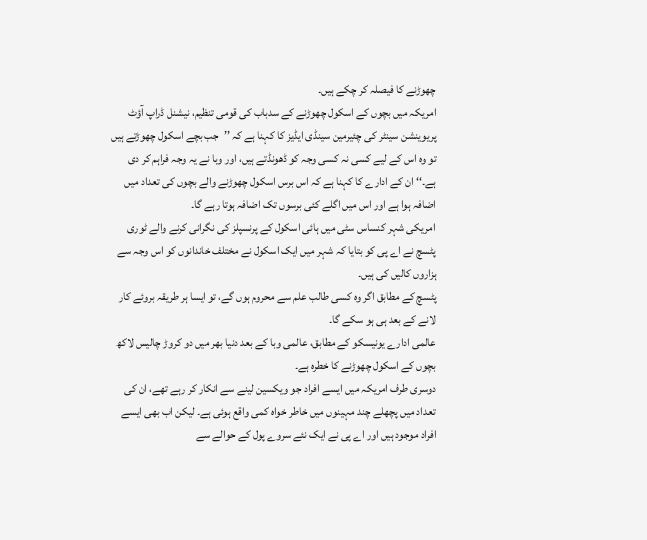چھوڑنے کا فیصلہ کر چکے ہیں۔
امریکہ میں بچوں کے اسکول چھوڑنے کے سدباب کی قومی تنظیم، نیشنل ڈراپ آؤٹ پریوینشن سینٹر کی چئیرمین سینڈی ایڈیز کا کہنا ہے کہ ’’جب بچے اسکول چھوڑتے ہیں تو وہ اس کے لیے کسی نہ کسی وجہ کو ڈھونڈتے ہیں، اور وبا نے یہ وجہ فراہم کر دی ہے۔‘‘ ان کے ادارے کا کہنا ہے کہ اس برس اسکول چھوڑنے والے بچوں کی تعداد میں اضافہ ہوا ہے اور اس میں اگلے کئی برسوں تک اضافہ ہوتا رہے گا۔
امریکی شہر کنساس سٹی میں ہائی اسکول کے پرنسپلز کی نگرانی کرنے والے ٹوری پٹسچ نے اے پی کو بتایا کہ شہر میں ایک اسکول نے مختلف خاندانوں کو اس وجہ سے ہزاروں کالیں کی ہیں۔
پٹسچ کے مطابق اگر وہ کسی طالب علم سے محروم ہوں گے، تو ایسا ہر طریقہ بروئے کار لانے کے بعد ہی ہو سکے گا۔
عالمی ادارے یونیسکو کے مطابق، عالمی وبا کے بعد دنیا بھر میں دو کروڑ چالیس لاکھ بچوں کے اسکول چھوڑنے کا خطرہ ہے۔
دوسری طرف امریکہ میں ایسے افراد جو ویکسین لینے سے انکار کر رہے تھے، ان کی تعداد میں پچھلے چند مہینوں میں خاطر خواہ کمی واقع ہوئی ہے۔ لیکن اب بھی ایسے افراد موجود ہیں اور اے پی نے ایک نئے سروے پول کے حوالے سے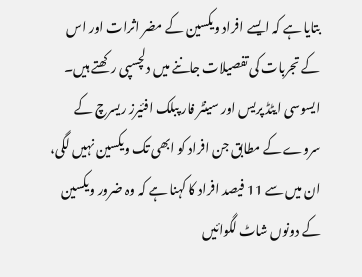بتایا ہے کہ ایسے افراد ویکسین کے مضر اثرات اور اس کے تجربات کی تفصیلات جاننے میں دلچسپی رکھتے ہیں۔
ایسوسی ایٹڈ پریس اور سینٹر فار پبلک افئیرز ریسرچ کے سروے کے مطابق جن افراد کو ابھی تک ویکسین نہیں لگی، ان میں سے 11 فیصد افراد کا کہنا ہے کہ وہ ضرور ویکسین کے دونوں شاٹ لگوائیں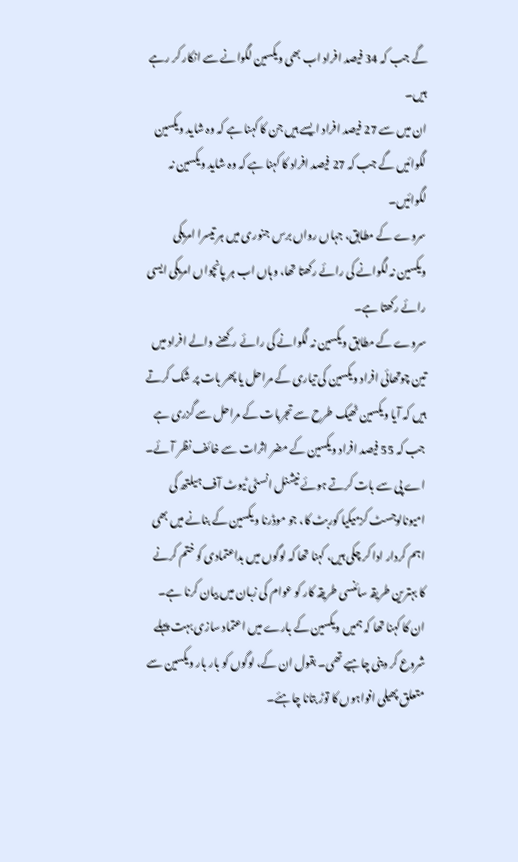گے جب کہ 34 فیصد افراد اب بھی ویکسین لگوانے سے انکار کر رہے ہیں۔
ان میں سے 27 فیصد افراد ایسے ہیں جن کا کہنا ہے کہ وہ شاید ویکسین لگوائیں گے جب کہ 27 فیصد افراد کا کہنا ہے کہ وہ شاید ویکسین نہ لگوائیں۔
سروے کے مطابق، جہاں رواں برس جنوری میں ہر تیسرا امریکی ویکسین نہ لگوانے کی رائے رکھتا تھا، وہاں اب ہر پانچواں امریکی ایسی رائے رکھتا ہے۔
سروے کے مطابق ویکسین نہ لگوانے کی رائے رکھنے والے افراد میں تین چوتھائی افراد ویکسین کی تیاری کے مراحل یا پھر بات پر شک کرتے ہیں کہ آیا ویکسین ٹھیک طرح سے تجربات کے مراحل سے گزری ہے جب کہ 55 فیصد افراد ویکسین کے مضر اثرات سے خائف نظر آئے۔
اے پی سے بات کرتے ہوئے نیشنل انسٹی ٹیوٹ آف ہیلتھ کی امیونالوجسٹ کزمیکیا کوربٹ کا، جو موڈرنا ویکسین کے بنانے میں بھی اہم کردار ادا کر چکی ہیں، کہنا تھا کہ لوگوں میں بداعتمادی کو ختم کرنے کا بہترین طریقہ سائنسی طریقہ کار کو عوام کی زبان میں بیان کرنا ہے۔ ان کا کہنا تھا کہ ہمیں ویکسین کے بارے میں اعتماد سازی بہت پہلے شروع کر دینی چاہیے تھی۔ بقول ان کے، لوگوں کو بار بار ویکسین سے متعلق پھیلی افواہوں کا توڑ بتانا چاہئے۔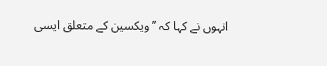انہوں نے کہا کہ ’’ویکسین کے متعلق ایسی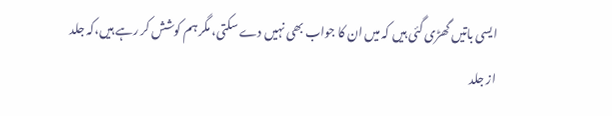ایسی باتیں گھڑی گئی ہیں کہ میں ان کا جواب بھی نہیں دے سکتی، مگر ہم کوشش کر رہے ہیں،کہ جلد از جلد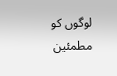لوگوں کو مطمئین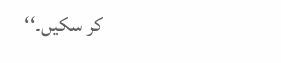کر سکیں۔‘‘